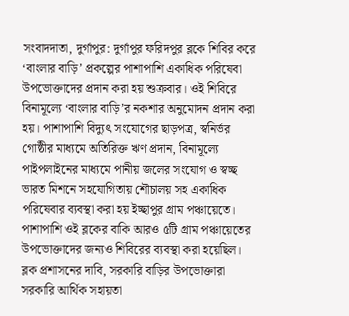সংবাদদাতা, দুর্গাপুর: দুর্গাপুর ফরিদপুর ব্লকে শিবির করে ‘বাংলার বাড়ি’ প্রকল্পের পাশাপাশি একাধিক পরিষেবা উপভোক্তাদের প্রদান করা হয় শুক্রবার। ওই শিবিরে বিনামূল্যে ‘বাংলার বাড়ি’র নকশার অনুমোদন প্রদান করা হয়। পাশাপাশি বিদ্যুৎ সংযোগের ছাড়পত্র, স্বনির্ভর গোষ্ঠীর মাধ্যমে অতিরিক্ত ঋণ প্রদান, বিনামূল্যে পাইপলাইনের মাধ্যমে পানীয় জলের সংযোগ ও স্বচ্ছ ভারত মিশনে সহযোগিতায় শৌচালয় সহ একাধিক পরিষেবার ব্যবস্থা করা হয় ইচ্ছাপুর গ্রাম পঞ্চায়েতে। পাশাপাশি ওই ব্লকের বাকি আরও ৫টি গ্রাম পঞ্চায়েতের উপভোক্তাদের জন্যও শিবিরের ব্যবস্থা করা হয়েছিল। ব্লক প্রশাসনের দাবি, সরকারি বাড়ির উপভোক্তারা সরকারি আর্থিক সহায়তা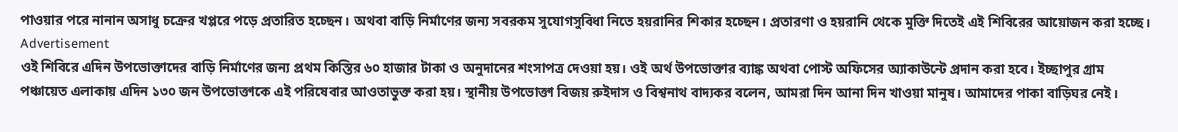পাওয়ার পরে নানান অসাধু চক্রের খপ্পরে পড়ে প্রতারিত হচ্ছেন। অথবা বাড়ি নির্মাণের জন্য সবরকম সুযোগসুবিধা নিতে হয়রানির শিকার হচ্ছেন। প্রতারণা ও হয়রানি থেকে মুক্তি দিতেই এই শিবিরের আয়োজন করা হচ্ছে।
Advertisement
ওই শিবিরে এদিন উপভোক্তাদের বাড়ি নির্মাণের জন্য প্রথম কিস্তির ৬০ হাজার টাকা ও অনুদানের শংসাপত্র দেওয়া হয়। ওই অর্থ উপভোক্তার ব্যাঙ্ক অথবা পোস্ট অফিসের অ্যাকাউন্টে প্রদান করা হবে। ইচ্ছাপুর গ্রাম পঞ্চায়েত এলাকায় এদিন ১৩০ জন উপভোক্তাকে এই পরিষেবার আওতাভুক্ত করা হয়। স্থানীয় উপভোক্তা বিজয় রুইদাস ও বিশ্বনাথ বাদ্যকর বলেন, আমরা দিন আনা দিন খাওয়া মানুষ। আমাদের পাকা বাড়িঘর নেই।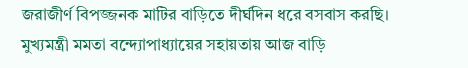জরাজীর্ণ বিপজ্জনক মাটির বাড়িতে দীর্ঘদিন ধরে বসবাস করছি। মুখ্যমন্ত্রী মমতা বন্দ্যোপাধ্যায়ের সহায়তায় আজ বাড়ি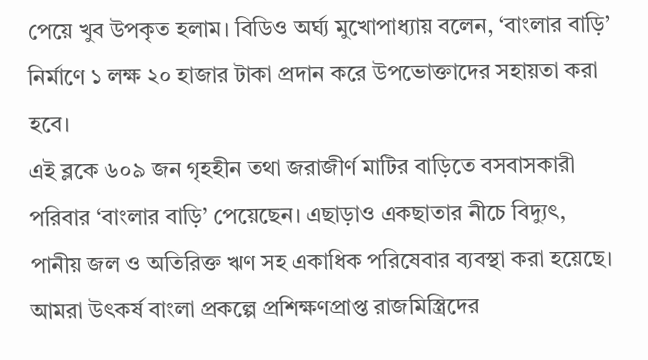পেয়ে খুব উপকৃত হলাম। বিডিও অর্ঘ্য মুখোপাধ্যায় বলেন, ‘বাংলার বাড়ি’ নির্মাণে ১ লক্ষ ২০ হাজার টাকা প্রদান করে উপভোক্তাদের সহায়তা করা হবে।
এই ব্লকে ৬০৯ জন গৃহহীন তথা জরাজীর্ণ মাটির বাড়িতে বসবাসকারী পরিবার ‘বাংলার বাড়ি’ পেয়েছেন। এছাড়াও একছাতার নীচে বিদ্যুৎ, পানীয় জল ও অতিরিক্ত ঋণ সহ একাধিক পরিষেবার ব্যবস্থা করা হয়েছে। আমরা উৎকর্ষ বাংলা প্রকল্পে প্রশিক্ষণপ্রাপ্ত রাজমিস্ত্রিদের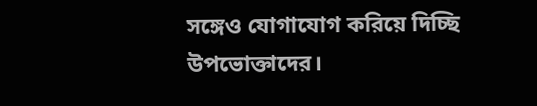সঙ্গেও যোগাযোগ করিয়ে দিচ্ছি উপভোক্তাদের।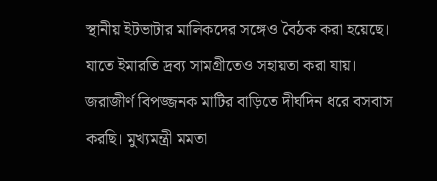স্থানীয় ইটভাটার মালিকদের সঙ্গেও বৈঠক করা হয়েছে। যাতে ইমারতি দ্রব্য সামগ্রীতেও সহায়তা করা যায়।
জরাজীর্ণ বিপজ্জনক মাটির বাড়িতে দীর্ঘদিন ধরে বসবাস করছি। মুখ্যমন্ত্রী মমতা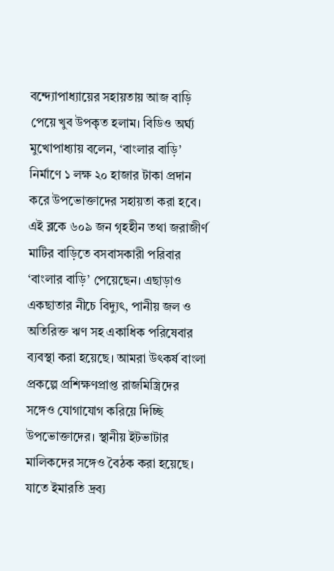বন্দ্যোপাধ্যায়ের সহায়তায় আজ বাড়ি পেয়ে খুব উপকৃত হলাম। বিডিও অর্ঘ্য মুখোপাধ্যায় বলেন, ‘বাংলার বাড়ি’ নির্মাণে ১ লক্ষ ২০ হাজার টাকা প্রদান করে উপভোক্তাদের সহায়তা করা হবে।
এই ব্লকে ৬০৯ জন গৃহহীন তথা জরাজীর্ণ মাটির বাড়িতে বসবাসকারী পরিবার ‘বাংলার বাড়ি’ পেয়েছেন। এছাড়াও একছাতার নীচে বিদ্যুৎ, পানীয় জল ও অতিরিক্ত ঋণ সহ একাধিক পরিষেবার ব্যবস্থা করা হয়েছে। আমরা উৎকর্ষ বাংলা প্রকল্পে প্রশিক্ষণপ্রাপ্ত রাজমিস্ত্রিদের সঙ্গেও যোগাযোগ করিয়ে দিচ্ছি উপভোক্তাদের। স্থানীয় ইটভাটার মালিকদের সঙ্গেও বৈঠক করা হয়েছে। যাতে ইমারতি দ্রব্য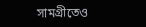সামগ্রীতেও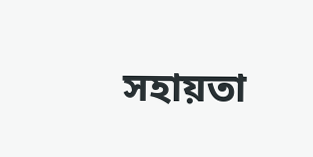সহায়তা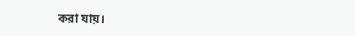করা যায়।